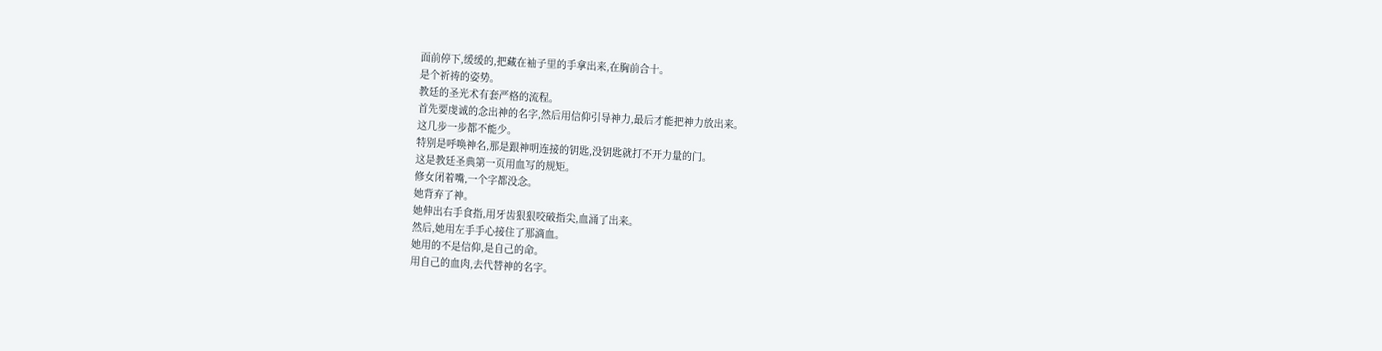面前停下,缓缓的,把藏在袖子里的手拿出来,在胸前合十。
是个祈祷的姿势。
教廷的圣光术有套严格的流程。
首先要虔诚的念出神的名字,然后用信仰引导神力,最后才能把神力放出来。
这几步一步都不能少。
特别是呼唤神名,那是跟神明连接的钥匙,没钥匙就打不开力量的门。
这是教廷圣典第一页用血写的规矩。
修女闭着嘴,一个字都没念。
她背弃了神。
她伸出右手食指,用牙齿狠狠咬破指尖,血涌了出来。
然后,她用左手手心接住了那滴血。
她用的不是信仰,是自己的命。
用自己的血肉,去代替神的名字。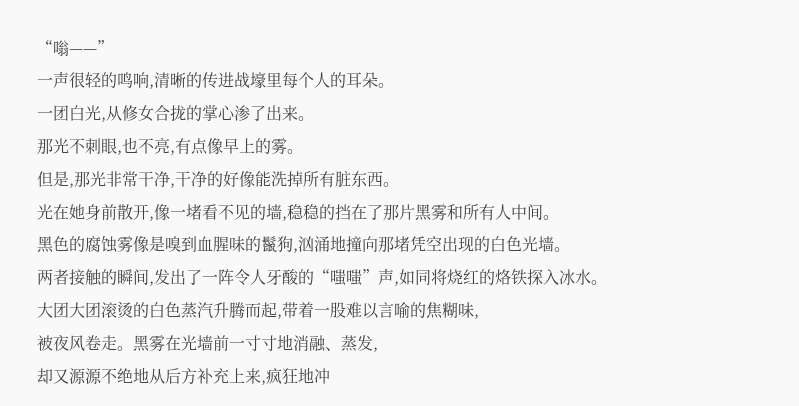“嗡——”
一声很轻的鸣响,清晰的传进战壕里每个人的耳朵。
一团白光,从修女合拢的掌心渗了出来。
那光不刺眼,也不亮,有点像早上的雾。
但是,那光非常干净,干净的好像能洗掉所有脏东西。
光在她身前散开,像一堵看不见的墙,稳稳的挡在了那片黑雾和所有人中间。
黑色的腐蚀雾像是嗅到血腥味的鬣狗,汹涌地撞向那堵凭空出现的白色光墙。
两者接触的瞬间,发出了一阵令人牙酸的“嗤嗤”声,如同将烧红的烙铁探入冰水。
大团大团滚烫的白色蒸汽升腾而起,带着一股难以言喻的焦糊味,
被夜风卷走。黑雾在光墙前一寸寸地消融、蒸发,
却又源源不绝地从后方补充上来,疯狂地冲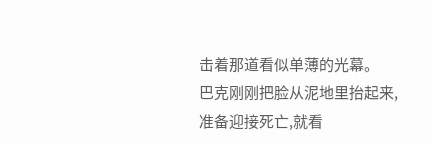击着那道看似单薄的光幕。
巴克刚刚把脸从泥地里抬起来,准备迎接死亡,就看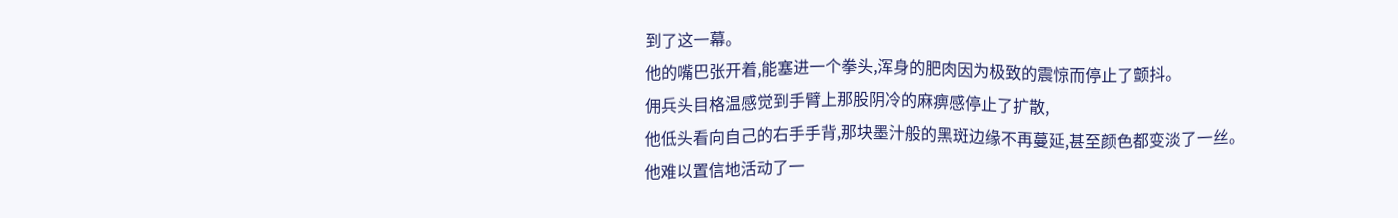到了这一幕。
他的嘴巴张开着,能塞进一个拳头,浑身的肥肉因为极致的震惊而停止了颤抖。
佣兵头目格温感觉到手臂上那股阴冷的麻痹感停止了扩散,
他低头看向自己的右手手背,那块墨汁般的黑斑边缘不再蔓延,甚至颜色都变淡了一丝。
他难以置信地活动了一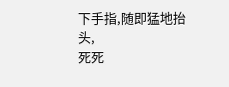下手指,随即猛地抬头,
死死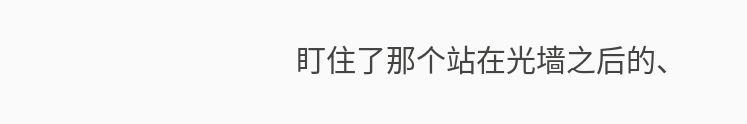盯住了那个站在光墙之后的、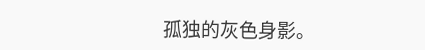孤独的灰色身影。